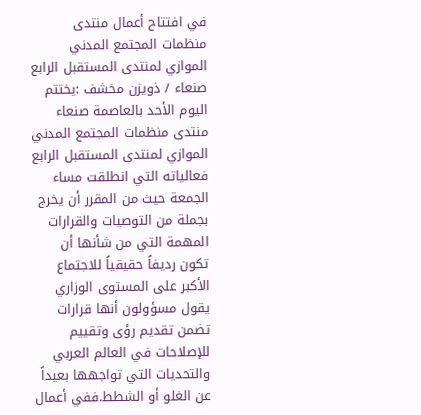في افتتاح أعمال منتدى منظمات المجتمع المدني الموازي لمنتدى المستقبل الرابع
صنعاء / ذويزن مخشف :يختتم اليوم الأحد بالعاصمة صنعاء منتدى منظمات المجتمع المدني الموازي لمنتدى المستقبل الرابع فعالياته التي انطلقت مساء الجمعة حيث من المقرر أن يخرج بجملة من التوصيات والقرارات المهمة التي من شأنها أن تكون رديفاً حقيقياً للاجتماع الأكبر على المستوى الوزاري يقول مسؤولون أنها قرارات تضمن تقديم رؤى وتقييم للإصلاحات في العالم العربي والتحديات التي تواجهها بعيداً عن الغلو أو الشطط.ففي أعمال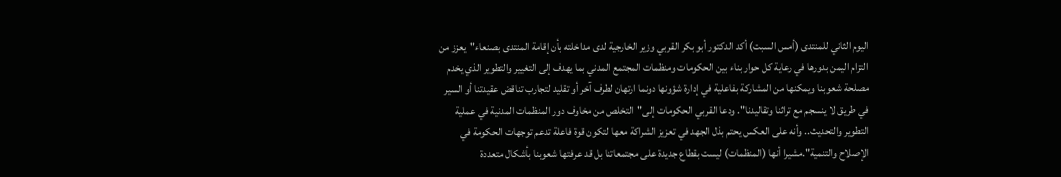اليوم الثاني للمنتدى (أمس السبت) أكد الدكتور أبو بكر القربي وزير الخارجية لدى مداخلته بأن إقامة المنتدى بصنعاء"يعزز من التزام اليمن بدورها في رعاية كل حوار بناء بين الحكومات ومنظمات المجتمع المدني بما يهدف إلى التغيير والتطوير الذي يخدم مصلحة شعوبنا ويمكنها من المشاركة بفاعلية في إدارة شؤونها دونما ارتهان لطرف آخر أو تقليد لتجارب تناقض عقيدتنا أو السير في طريق لا ينسجم مع تراثنا وتقاليدنا". ودعا القربي الحكومات إلى"التخلص من مخاوف دور المنظمات المدنية في عملية التطوير والتحديث.. وأنه على العكس يحتم بذل الجهد في تعزيز الشراكة معها لتكون قوة فاعلة تدعم توجهات الحكومة في الإصلاح والتنمية".مشيرا أنها (المنظمات) ليست بقطاع جديدة على مجتمعاتنا بل قد عرفتها شعوبنا بأشكال متعددة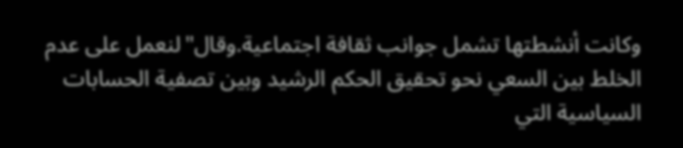وكانت أنشطتها تشمل جوانب ثقافة اجتماعية.وقال"لنعمل على عدم الخلط بين السعي نحو تحقيق الحكم الرشيد وبين تصفية الحسابات السياسية التي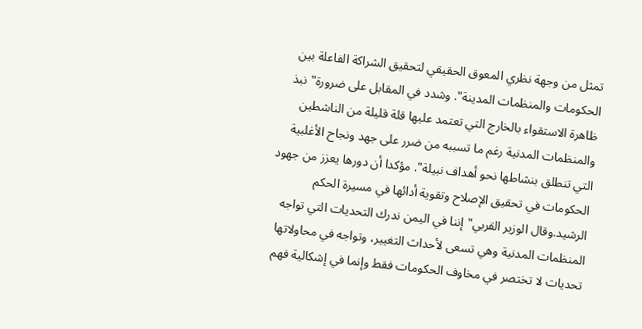تمثل من وجهة نظري المعوق الحقيقي لتحقيق الشراكة الفاعلة بين الحكومات والمنظمات المدينة". وشدد في المقابل على ضرورة"نبذ ظاهرة الاستقواء بالخارج التي تعتمد عليها قلة قليلة من الناشطين والمنظمات المدنية رغم ما تسببه من ضرر على جهد ونجاح الأغلبية التي تنطلق بنشاطها نحو أهداف نبيلة". مؤكدا أن دورها يعزز من جهود الحكومات في تحقيق الإصلاح وتقوية أدائها في مسيرة الحكم الرشيد.وقال الوزير القربي"إننا في اليمن ندرك التحديات التي تواجه المنظمات المدنية وهي تسعى لأحداث التغيير، وتواجه في محاولاتها تحديات لا تختصر في مخاوف الحكومات فقط وإنما في إشكالية فهم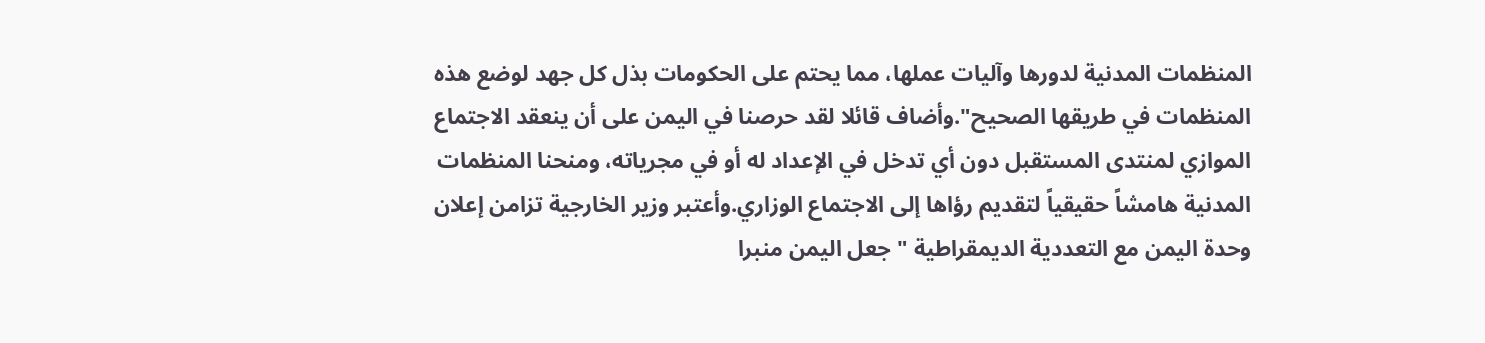المنظمات المدنية لدورها وآليات عملها، مما يحتم على الحكومات بذل كل جهد لوضع هذه المنظمات في طريقها الصحيح".وأضاف قائلا لقد حرصنا في اليمن على أن ينعقد الاجتماع الموازي لمنتدى المستقبل دون أي تدخل في الإعداد له أو في مجرياته، ومنحنا المنظمات المدنية هامشاً حقيقياً لتقديم رؤاها إلى الاجتماع الوزاري.وأعتبر وزير الخارجية تزامن إعلان وحدة اليمن مع التعددية الديمقراطية "جعل اليمن منبرا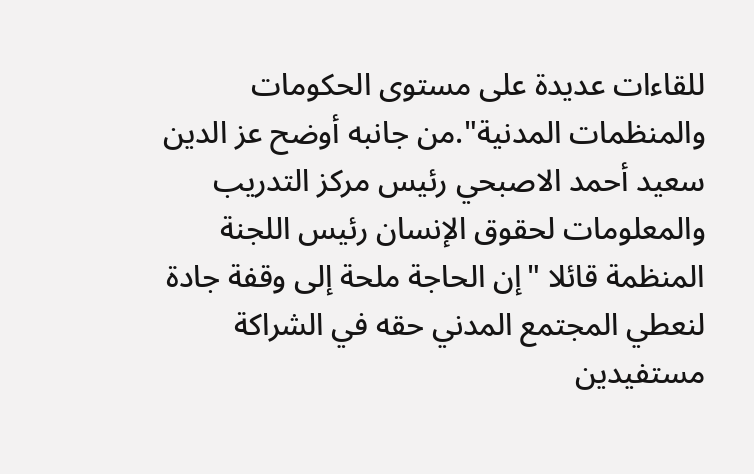للقاءات عديدة على مستوى الحكومات والمنظمات المدنية".من جانبه أوضح عز الدين سعيد أحمد الاصبحي رئيس مركز التدريب والمعلومات لحقوق الإنسان رئيس اللجنة المنظمة قائلا "إن الحاجة ملحة إلى وقفة جادة لنعطي المجتمع المدني حقه في الشراكة مستفيدين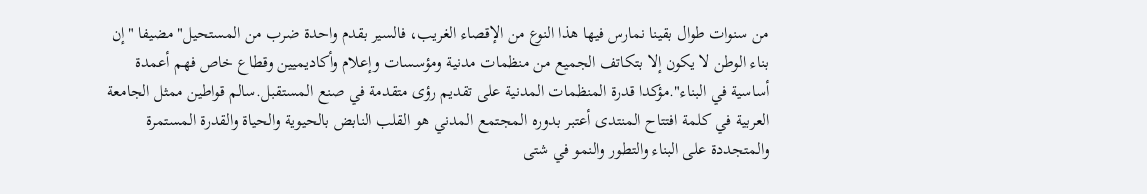من سنوات طوال بقينا نمارس فيها هذا النوع من الإقصاء الغريب، فالسير بقدم واحدة ضرب من المستحيل" مضيفا "إن بناء الوطن لا يكون إلا بتكاتف الجميع من منظمات مدنية ومؤسسات وإعلام وأكاديميين وقطاع خاص فهم أعمدة أساسية في البناء".مؤكدا قدرة المنظمات المدنية على تقديم رؤى متقدمة في صنع المستقبل.سالم قواطين ممثل الجامعة العربية في كلمة افتتاح المنتدى أعتبر بدوره المجتمع المدني هو القلب النابض بالحيوية والحياة والقدرة المستمرة والمتجددة على البناء والتطور والنمو في شتى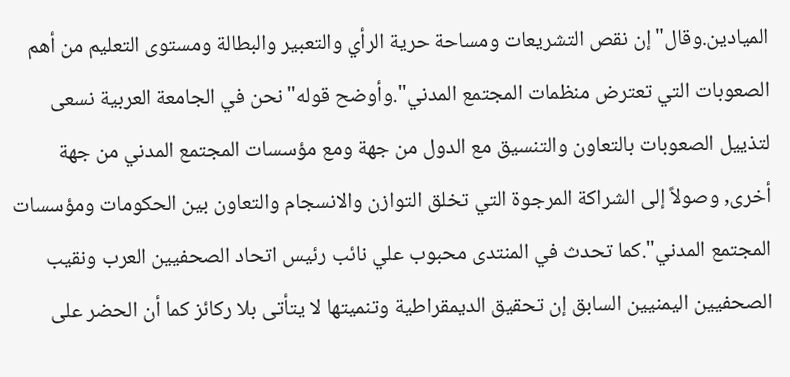الميادين.وقال"إن نقص التشريعات ومساحة حرية الرأي والتعبير والبطالة ومستوى التعليم من أهم الصعوبات التي تعترض منظمات المجتمع المدني".وأوضح قوله"نحن في الجامعة العربية نسعى لتذييل الصعوبات بالتعاون والتنسيق مع الدول من جهة ومع مؤسسات المجتمع المدني من جهة أخرى, وصولاً إلى الشراكة المرجوة التي تخلق التوازن والانسجام والتعاون بين الحكومات ومؤسسات المجتمع المدني".كما تحدث في المنتدى محبوب علي نائب رئيس اتحاد الصحفيين العرب ونقيب الصحفيين اليمنيين السابق إن تحقيق الديمقراطية وتنميتها لا يتأتى بلا ركائز كما أن الحضر على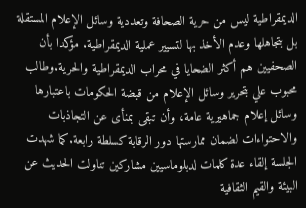الديمقراطية ليس من حرية الصحافة وتعددية وسائل الإعلام المستقلة بل بتجاهلها وعدم الأخذ بها لتسيير عملية الديمقراطية. مؤكدا بأن الصحفيين هم أكثر الضحايا في محراب الديمقراطية والحرية.وطالب محبوب علي بتحرير وسائل الإعلام من قبضة الحكومات باعتبارها وسائل إعلام جماهيرية عامة، وأن تبقى بمنأى عن التجاذبات والاحتواءات لضمان ممارستها دور الرقابة كسلطة رابعة.كما شهدت الجلسة إلقاء عدة كلمات لدبلوماسيين مشاركين تناولت الحديث عن البيئة والقيم الثقافية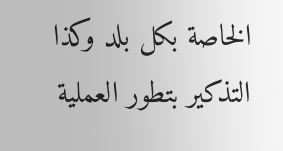الخاصة بكل بلد وكذا التذكير بتطور العملية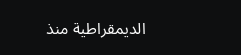الديمقراطية منذ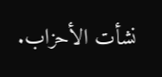نشأت الأحزاب.